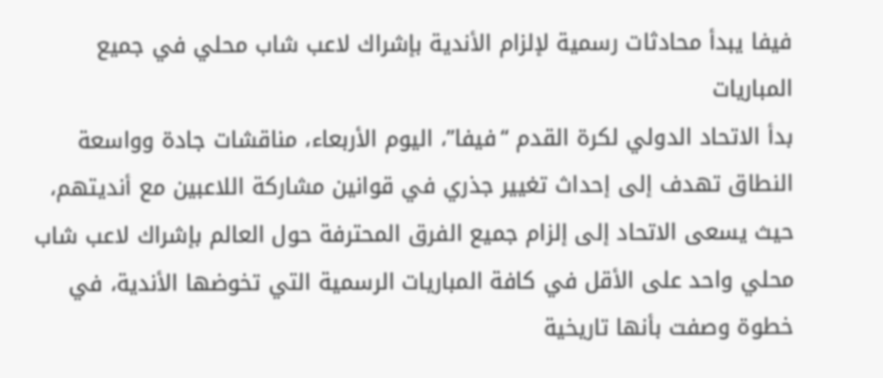فيفا يبدأ محادثات رسمية لإلزام الأندية بإشراك لاعب شاب محلي في جميع المباريات
بدأ الاتحاد الدولي لكرة القدم “فيفا”، اليوم الأربعاء، مناقشات جادة وواسعة النطاق تهدف إلى إحداث تغيير جذري في قوانين مشاركة اللاعبين مع أنديتهم، حيث يسعى الاتحاد إلى إلزام جميع الفرق المحترفة حول العالم بإشراك لاعب شاب محلي واحد على الأقل في كافة المباريات الرسمية التي تخوضها الأندية، في خطوة وصفت بأنها تاريخية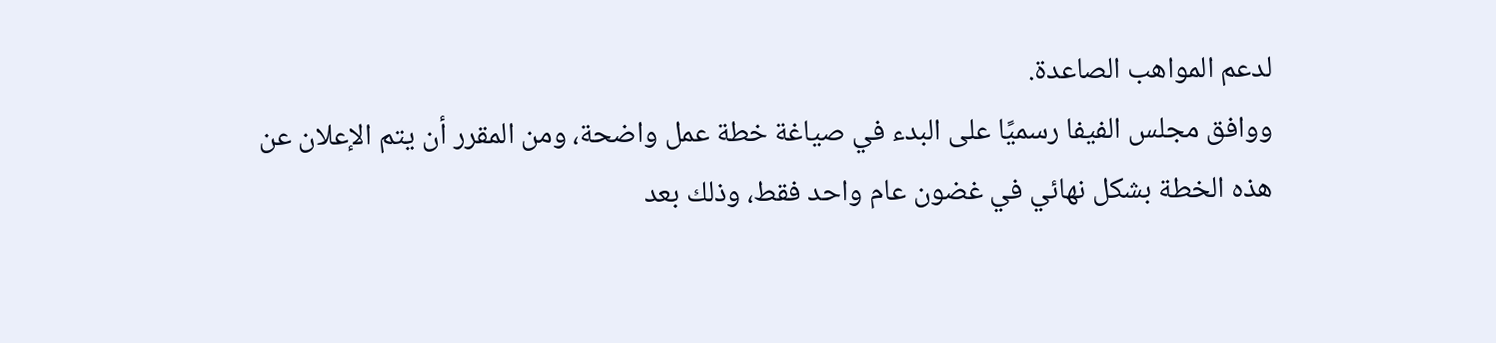لدعم المواهب الصاعدة.
ووافق مجلس الفيفا رسميًا على البدء في صياغة خطة عمل واضحة، ومن المقرر أن يتم الإعلان عن هذه الخطة بشكل نهائي في غضون عام واحد فقط، وذلك بعد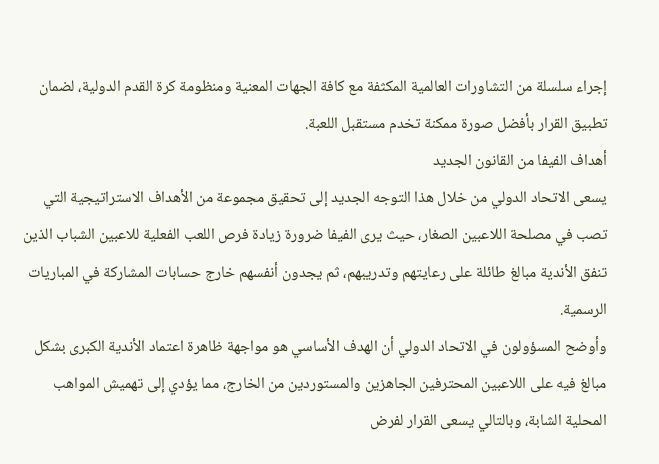إجراء سلسلة من التشاورات العالمية المكثفة مع كافة الجهات المعنية ومنظومة كرة القدم الدولية، لضمان تطبيق القرار بأفضل صورة ممكنة تخدم مستقبل اللعبة.
أهداف الفيفا من القانون الجديد
يسعى الاتحاد الدولي من خلال هذا التوجه الجديد إلى تحقيق مجموعة من الأهداف الاستراتيجية التي تصب في مصلحة اللاعبين الصغار، حيث يرى الفيفا ضرورة زيادة فرص اللعب الفعلية للاعبين الشباب الذين تنفق الأندية مبالغ طائلة على رعايتهم وتدريبهم، ثم يجدون أنفسهم خارج حسابات المشاركة في المباريات الرسمية.
وأوضح المسؤولون في الاتحاد الدولي أن الهدف الأساسي هو مواجهة ظاهرة اعتماد الأندية الكبرى بشكل مبالغ فيه على اللاعبين المحترفين الجاهزين والمستوردين من الخارج، مما يؤدي إلى تهميش المواهب المحلية الشابة، وبالتالي يسعى القرار لفرض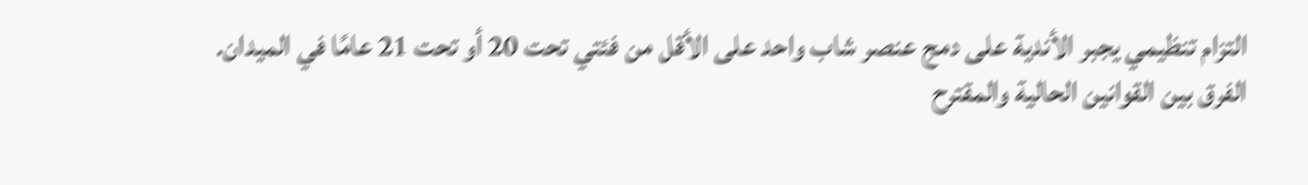التزام تنظيمي يجبر الأندية على دمج عنصر شاب واحد على الأقل من فئتي تحت 20 أو تحت 21 عامًا في الميدان.
الفرق بين القوانين الحالية والمقترح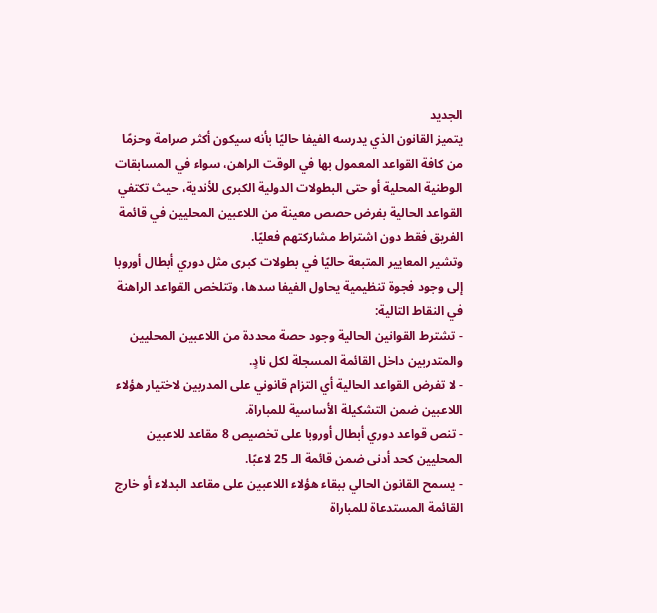الجديد
يتميز القانون الذي يدرسه الفيفا حاليًا بأنه سيكون أكثر صرامة وحزمًا من كافة القواعد المعمول بها في الوقت الراهن، سواء في المسابقات الوطنية المحلية أو حتى البطولات الدولية الكبرى للأندية، حيث تكتفي القواعد الحالية بفرض حصص معينة من اللاعبين المحليين في قائمة الفريق فقط دون اشتراط مشاركتهم فعليًا.
وتشير المعايير المتبعة حاليًا في بطولات كبرى مثل دوري أبطال أوروبا إلى وجود فجوة تنظيمية يحاول الفيفا سدها، وتتلخص القواعد الراهنة في النقاط التالية:
- تشترط القوانين الحالية وجود حصة محددة من اللاعبين المحليين والمتدربين داخل القائمة المسجلة لكل نادٍ.
- لا تفرض القواعد الحالية أي التزام قانوني على المدربين لاختيار هؤلاء اللاعبين ضمن التشكيلة الأساسية للمباراة.
- تنص قواعد دوري أبطال أوروبا على تخصيص 8 مقاعد للاعبين المحليين كحد أدنى ضمن قائمة الـ 25 لاعبًا.
- يسمح القانون الحالي ببقاء هؤلاء اللاعبين على مقاعد البدلاء أو خارج القائمة المستدعاة للمباراة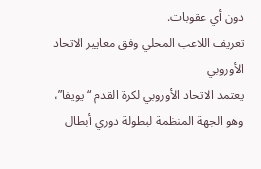دون أي عقوبات.
تعريف اللاعب المحلي وفق معايير الاتحاد الأوروبي
يعتمد الاتحاد الأوروبي لكرة القدم “يويفا”، وهو الجهة المنظمة لبطولة دوري أبطال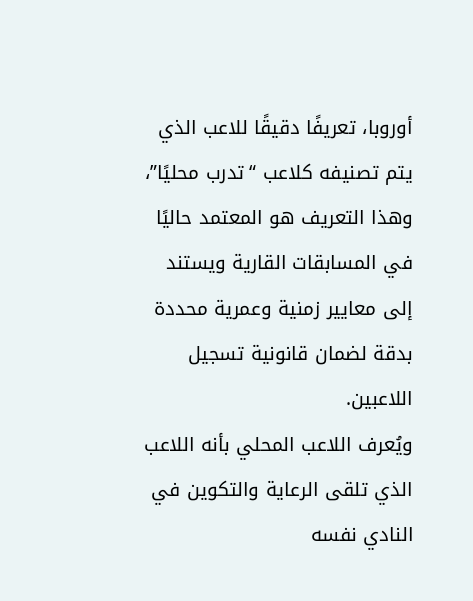أوروبا، تعريفًا دقيقًا للاعب الذي يتم تصنيفه كلاعب “تدرب محليًا”، وهذا التعريف هو المعتمد حاليًا في المسابقات القارية ويستند إلى معايير زمنية وعمرية محددة بدقة لضمان قانونية تسجيل اللاعبين.
ويُعرف اللاعب المحلي بأنه اللاعب الذي تلقى الرعاية والتكوين في النادي نفسه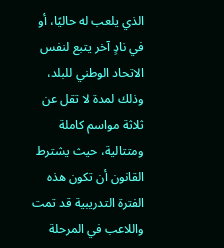الذي يلعب له حاليًا، أو في نادٍ آخر يتبع لنفس الاتحاد الوطني للبلد، وذلك لمدة لا تقل عن ثلاثة مواسم كاملة ومتتالية، حيث يشترط القانون أن تكون هذه الفترة التدريبية قد تمت واللاعب في المرحلة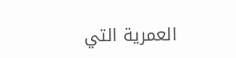العمرية التي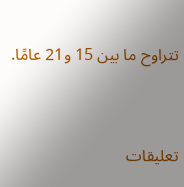تتراوح ما بين 15 و21 عامًا.


تعليقات